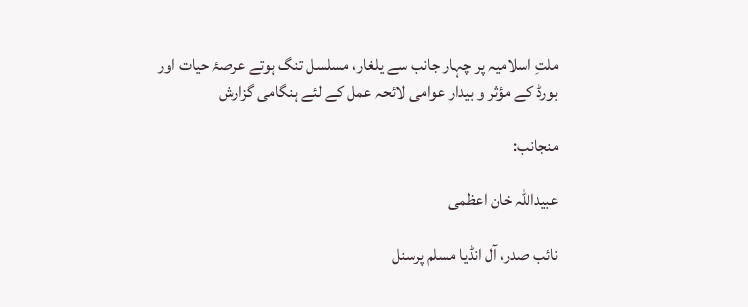ملتِ اسلامیہ پر چہار جانب سے یلغار، مسلسل تنگ ہوتے عرصۂ حیات اور بورڈ کے مؤثر و بیدار عوامی لائحہ عمل کے لئے ہنگامی گزارش

منجانب:

عبیداللہ خان اعظمی

نائب صدر، آل انڈیا مسلم پرسنل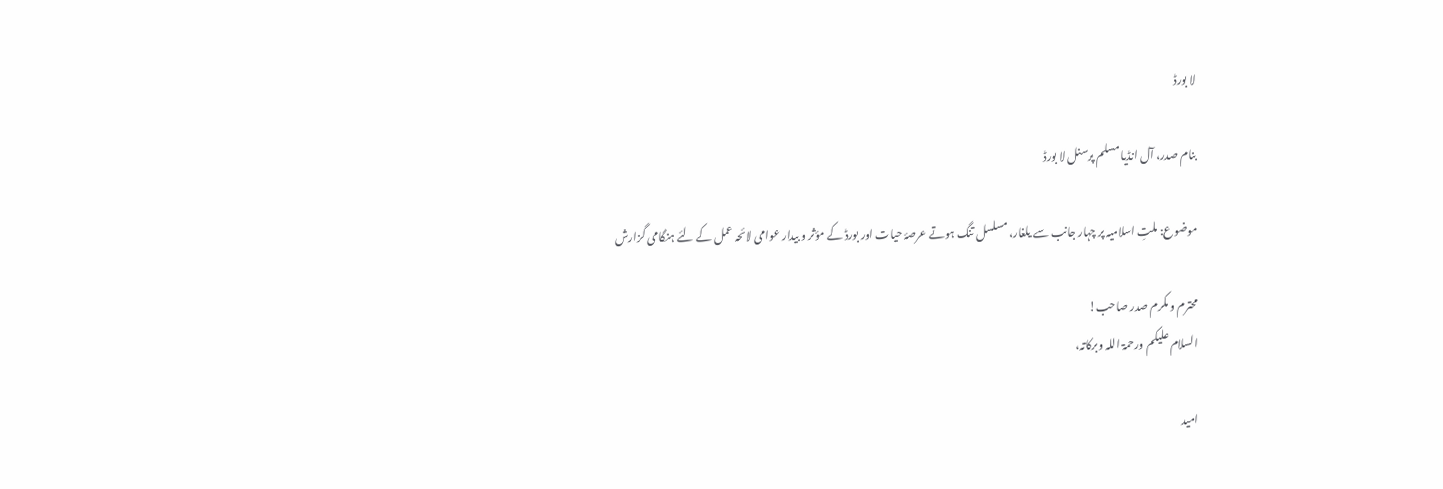لا بورڈ

بنام صدر، آل انڈیا مسلم پرسنل لا بورڈ

موضوع: ملتِ اسلامیہ پر چہار جانب سے یلغار، مسلسل تنگ ہوتے عرصۂ حیات اور بورڈ کے مؤثر و بیدار عوامی لائحہ عمل کے لئے ہنگامی گزارش

محترم و مکرم صدر صاحب!
السلام علیکم ورحمۃ اللہ وبرکاتہ،

امید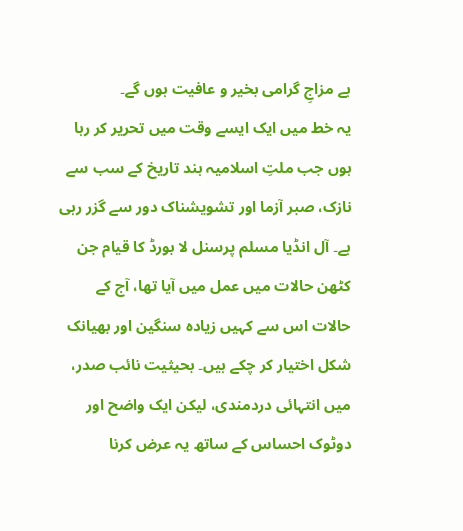ہے مزاجِ گرامی بخیر و عافیت ہوں گے۔
یہ خط میں ایک ایسے وقت میں تحریر کر رہا ہوں جب ملتِ اسلامیہ ہند تاریخ کے سب سے نازک، صبر آزما اور تشویشناک دور سے گزر رہی ہے۔ آل انڈیا مسلم پرسنل لا بورڈ کا قیام جن کٹھن حالات میں عمل میں آیا تھا، آج کے حالات اس سے کہیں زیادہ سنگین اور بھیانک شکل اختیار کر چکے ہیں۔ بحیثیت نائب صدر، میں انتہائی دردمندی، لیکن ایک واضح اور دوٹوک احساس کے ساتھ یہ عرض کرنا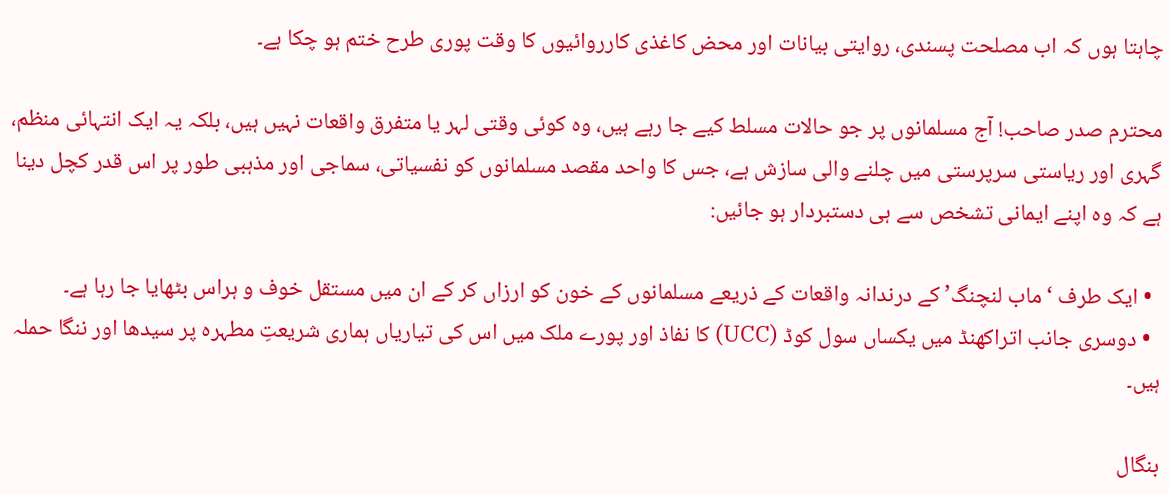چاہتا ہوں کہ اب مصلحت پسندی، روایتی بیانات اور محض کاغذی کارروائیوں کا وقت پوری طرح ختم ہو چکا ہے۔

محترم صدر صاحب! آج مسلمانوں پر جو حالات مسلط کیے جا رہے ہیں، وہ کوئی وقتی لہر یا متفرق واقعات نہیں ہیں، بلکہ یہ ایک انتہائی منظم، گہری اور ریاستی سرپرستی میں چلنے والی سازش ہے، جس کا واحد مقصد مسلمانوں کو نفسیاتی، سماجی اور مذہبی طور پر اس قدر کچل دینا ہے کہ وہ اپنے ایمانی تشخص سے ہی دستبردار ہو جائیں:

  • ایک طرف ‘ماب لنچنگ’ کے درندانہ واقعات کے ذریعے مسلمانوں کے خون کو ارزاں کر کے ان میں مستقل خوف و ہراس بٹھایا جا رہا ہے۔
  • دوسری جانب اتراکھنڈ میں یکساں سول کوڈ (UCC) کا نفاذ اور پورے ملک میں اس کی تیاریاں ہماری شریعتِ مطہرہ پر سیدھا اور ننگا حملہ ہیں۔

بنگال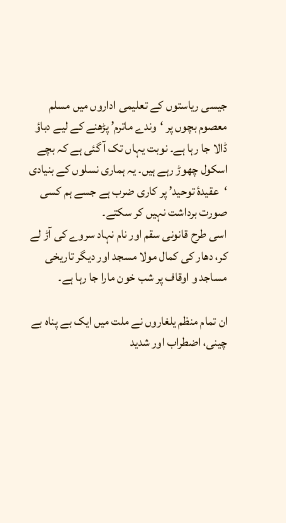جیسی ریاستوں کے تعلیمی اداروں میں مسلم معصوم بچوں پر ‘وندے ماترم’ پڑھنے کے لیے دباؤ ڈالا جا رہا ہے۔ نوبت یہاں تک آ گئی ہے کہ بچے اسکول چھوڑ رہے ہیں۔ یہ ہماری نسلوں کے بنیادی ‘عقیدۂ توحید’ پر کاری ضرب ہے جسے ہم کسی صورت برداشت نہیں کر سکتے۔
اسی طرح قانونی سقم اور نام نہاد سروے کی آڑ لے کر، دھار کی کمال مولا مسجد اور دیگر تاریخی مساجد و اوقاف پر شب خون مارا جا رہا ہے۔

ان تمام منظم یلغاروں نے ملت میں ایک بے پناہ بے چینی، اضطراب اور شدید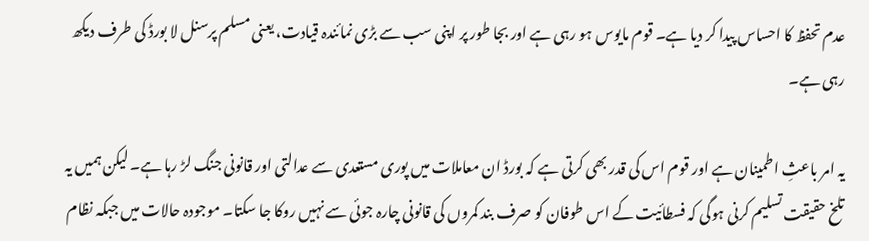عدم تحفظ کا احساس پیدا کر دیا ہے۔ قوم مایوس ہو رہی ہے اور بجا طور پر اپنی سب سے بڑی نمائندہ قیادت، یعنی مسلم پرسنل لا بورڈ کی طرف دیکھ رہی ہے۔

یہ امر باعثِ اطمینان ہے اور قوم اس کی قدر بھی کرتی ہے کہ بورڈ ان معاملات میں پوری مستعدی سے عدالتی اور قانونی جنگ لڑ رہا ہے۔ لیکن ہمیں یہ تلخ حقیقت تسلیم کرنی ہوگی کہ فسطائیت کے اس طوفان کو صرف بند کمروں کی قانونی چارہ جوئی سے نہیں روکا جا سکتا۔ موجودہ حالات میں جبکہ نظام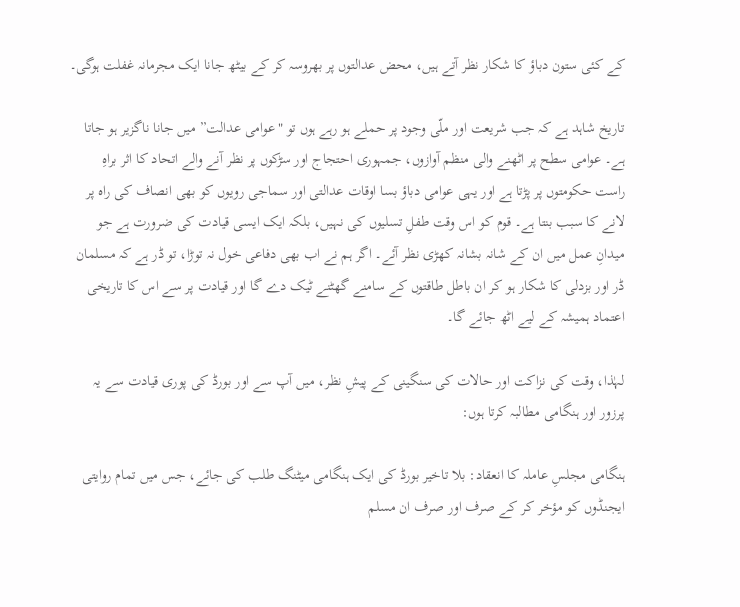کے کئی ستون دباؤ کا شکار نظر آتے ہیں، محض عدالتوں پر بھروسہ کر کے بیٹھ جانا ایک مجرمانہ غفلت ہوگی۔

تاریخ شاہد ہے کہ جب شریعت اور ملّی وجود پر حملے ہو رہے ہوں تو "عوامی عدالت” میں جانا ناگزیر ہو جاتا ہے۔ عوامی سطح پر اٹھنے والی منظم آوازوں، جمہوری احتجاج اور سڑکوں پر نظر آنے والے اتحاد کا اثر براہِ راست حکومتوں پر پڑتا ہے اور یہی عوامی دباؤ بسا اوقات عدالتی اور سماجی رویوں کو بھی انصاف کی راہ پر لانے کا سبب بنتا ہے۔ قوم کو اس وقت طفلِ تسلیوں کی نہیں، بلکہ ایک ایسی قیادت کی ضرورت ہے جو میدانِ عمل میں ان کے شانہ بشانہ کھڑی نظر آئے۔ اگر ہم نے اب بھی دفاعی خول نہ توڑا، تو ڈر ہے کہ مسلمان ڈر اور بزدلی کا شکار ہو کر ان باطل طاقتوں کے سامنے گھٹنے ٹیک دے گا اور قیادت پر سے اس کا تاریخی اعتماد ہمیشہ کے لیے اٹھ جائے گا۔

لہٰذا، وقت کی نزاکت اور حالات کی سنگینی کے پیشِ نظر، میں آپ سے اور بورڈ کی پوری قیادت سے یہ پرزور اور ہنگامی مطالبہ کرتا ہوں:

ہنگامی مجلسِ عاملہ کا انعقاد: بلا تاخیر بورڈ کی ایک ہنگامی میٹنگ طلب کی جائے، جس میں تمام روایتی ایجنڈوں کو مؤخر کر کے صرف اور صرف ان مسلم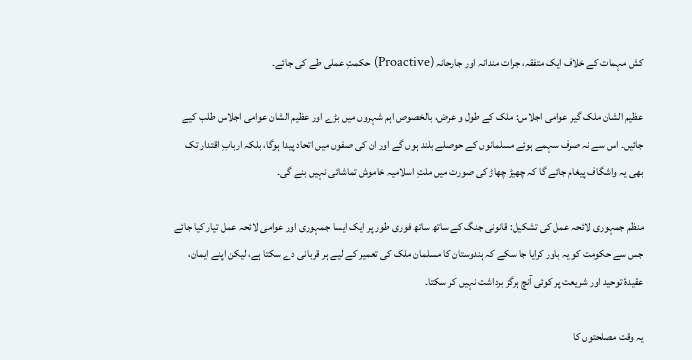کش مہمات کے خلاف ایک متفقہ، جرات مندانہ اور جارحانہ (Proactive) حکمتِ عملی طے کی جائے۔

عظیم الشان ملک گیر عوامی اجلاس: ملک کے طول و عرض، بالخصوص اہم شہروں میں بڑے اور عظیم الشان عوامی اجلاس طلب کیے جائیں۔ اس سے نہ صرف سہمے ہوئے مسلمانوں کے حوصلے بلند ہوں گے اور ان کی صفوں میں اتحاد پیدا ہوگا، بلکہ اربابِ اقتدار تک بھی یہ واشگاف پیغام جائے گا کہ چھیڑ چھاڑ کی صورت میں ملتِ اسلامیہ خاموش تماشائی نہیں بنے گی۔

منظم جمہوری لائحہ عمل کی تشکیل: قانونی جنگ کے ساتھ ساتھ فوری طور پر ایک ایسا جمہوری اور عوامی لائحہ عمل تیار کیا جائے جس سے حکومت کو یہ باور کرایا جا سکے کہ ہندوستان کا مسلمان ملک کی تعمیر کے لیے ہر قربانی دے سکتا ہے، لیکن اپنے ایمان، عقیدۂ توحید اور شریعت پر کوئی آنچ ہرگز برداشت نہیں کر سکتا۔

یہ وقت مصلحتوں کا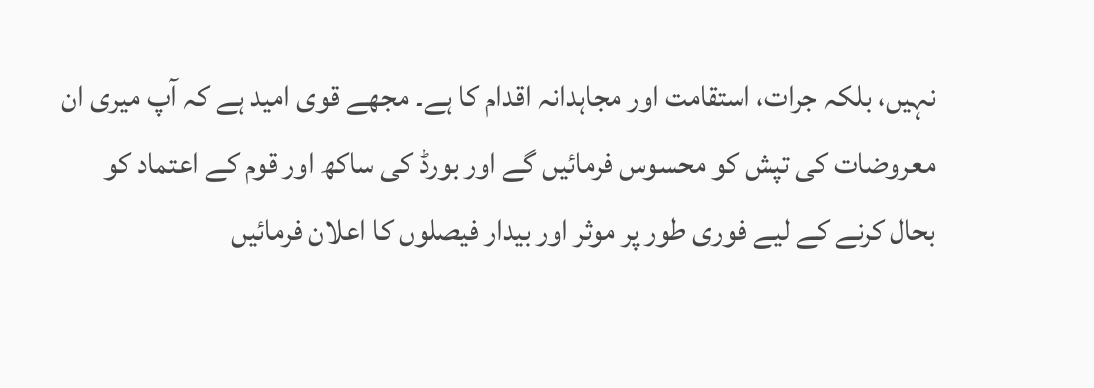نہیں، بلکہ جرات، استقامت اور مجاہدانہ اقدام کا ہے۔ مجھے قوی امید ہے کہ آپ میری ان معروضات کی تپش کو محسوس فرمائیں گے اور بورڈ کی ساکھ اور قوم کے اعتماد کو بحال کرنے کے لیے فوری طور پر موثر اور بیدار فیصلوں کا اعلان فرمائیں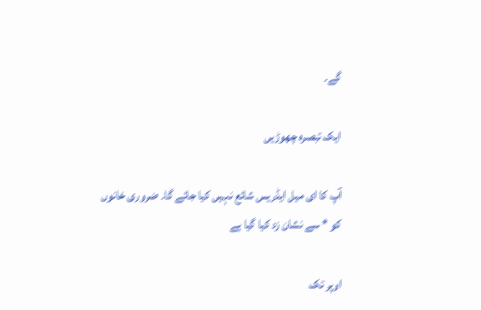گے۔

ایک تبصرہ چھوڑیں

آپ کا ای میل ایڈریس شائع نہیں کیا جائے گا۔ ضروری خانوں کو * سے نشان زد کیا گیا ہے

اوپر تک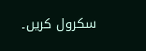سکرول کریں۔